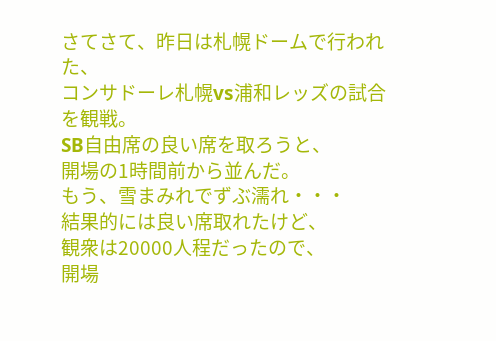さてさて、昨日は札幌ドームで行われた、
コンサドーレ札幌vs浦和レッズの試合を観戦。
SB自由席の良い席を取ろうと、
開場の1時間前から並んだ。
もう、雪まみれでずぶ濡れ・・・
結果的には良い席取れたけど、
観衆は20000人程だったので、
開場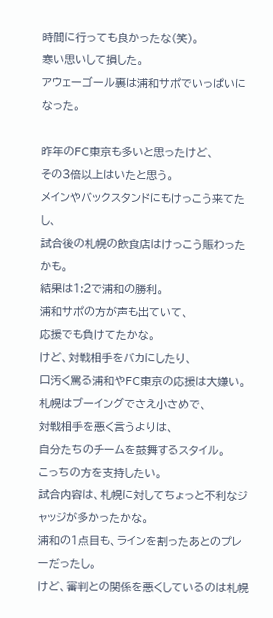時間に行っても良かったな(笑)。
寒い思いして損した。
アウェーゴール裏は浦和サポでいっぱいになった。

昨年のFC東京も多いと思ったけど、
その3倍以上はいたと思う。
メインやバックスタンドにもけっこう来てたし、
試合後の札幌の飲食店はけっこう賑わったかも。
結果は1:2で浦和の勝利。
浦和サポの方が声も出ていて、
応援でも負けてたかな。
けど、対戦相手をバカにしたり、
口汚く罵る浦和やFC東京の応援は大嫌い。
札幌はブーイングでさえ小さめで、
対戦相手を悪く言うよりは、
自分たちのチームを鼓舞するスタイル。
こっちの方を支持したい。
試合内容は、札幌に対してちょっと不利なジャッジが多かったかな。
浦和の1点目も、ラインを割ったあとのプレーだったし。
けど、審判との関係を悪くしているのは札幌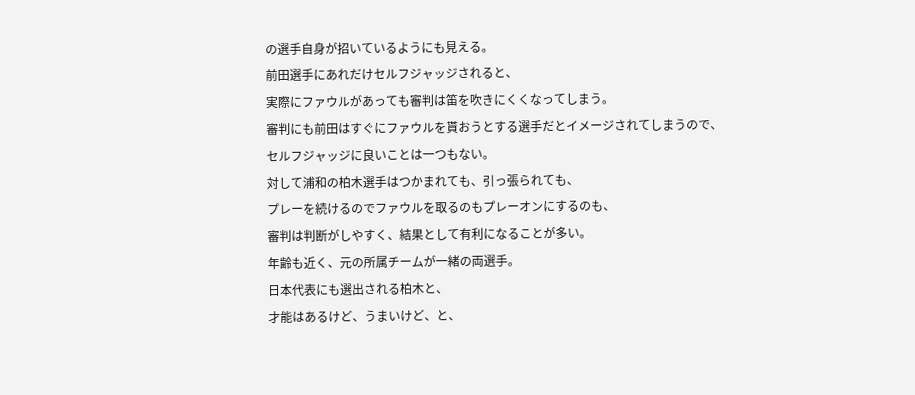の選手自身が招いているようにも見える。
前田選手にあれだけセルフジャッジされると、
実際にファウルがあっても審判は笛を吹きにくくなってしまう。
審判にも前田はすぐにファウルを貰おうとする選手だとイメージされてしまうので、
セルフジャッジに良いことは一つもない。
対して浦和の柏木選手はつかまれても、引っ張られても、
プレーを続けるのでファウルを取るのもプレーオンにするのも、
審判は判断がしやすく、結果として有利になることが多い。
年齢も近く、元の所属チームが一緒の両選手。
日本代表にも選出される柏木と、
才能はあるけど、うまいけど、と、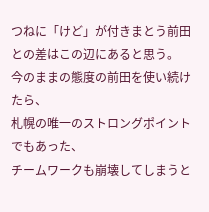つねに「けど」が付きまとう前田との差はこの辺にあると思う。
今のままの態度の前田を使い続けたら、
札幌の唯一のストロングポイントでもあった、
チームワークも崩壊してしまうと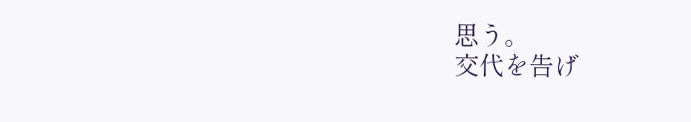思う。
交代を告げ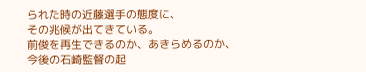られた時の近藤選手の態度に、
その兆候が出てきている。
前俊を再生できるのか、あきらめるのか、
今後の石崎監督の起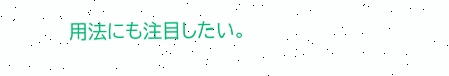用法にも注目したい。